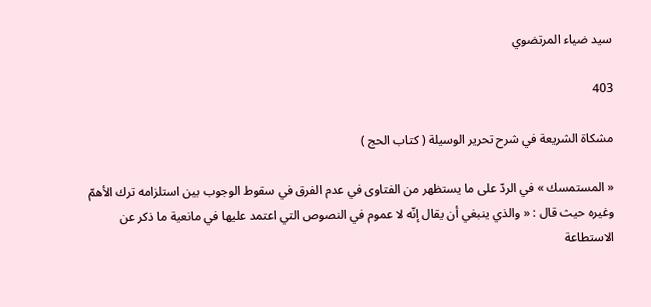سيد ضياء المرتضوي

403

مشكاة الشريعة في شرح تحرير الوسيلة ( كتاب الحج )

« المستمسك » في الردّ على ما يستظهر من الفتاوى في عدم الفرق في سقوط الوجوب بين استلزامه ترك الأهمّ وغيره حيث قال : « والذي ينبغي أن يقال إنّه لا عموم في النصوص التي اعتمد عليها في مانعية ما ذكر عن الاستطاعة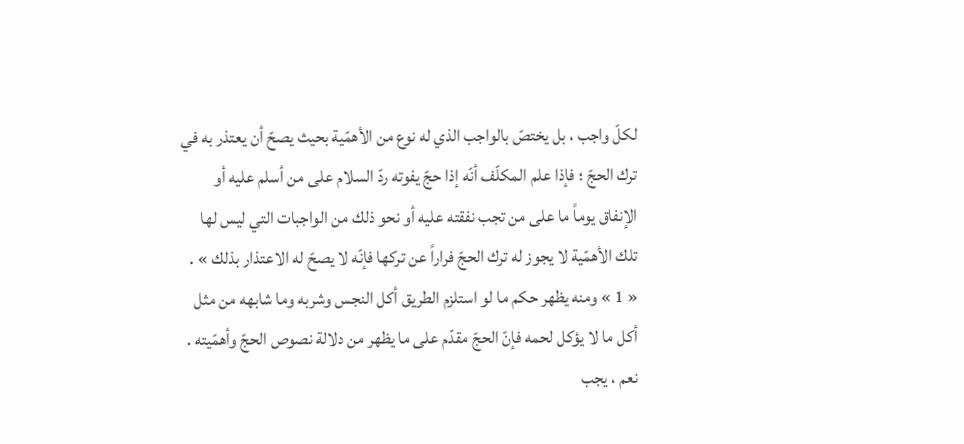لكلّ واجب ، بل يختصّ بالواجب الذي له نوع من الأهمّية بحيث يصحّ أن يعتذر به في ترك الحجّ ؛ فإذا علم المكلّف أنّه إذا حجّ يفوته ردّ السلام على من أسلم عليه أو الإنفاق يوماً ما على من تجب نفقته عليه أو نحو ذلك من الواجبات التي ليس لها تلك الأهمّية لا يجوز له ترك الحجّ فراراً عن تركها فإنّه لا يصحّ له الاعتذار بذلك » . « 1 » ومنه يظهر حكم ما لو استلزم الطريق أكل النجس وشربه وما شابهه من مثل أكل ما لا يؤكل لحمه فإنّ الحجّ مقدّم على ما يظهر من دلالة نصوص الحجّ وأهمّيته . نعم ، يجب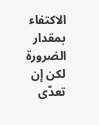الاكتفاء بمقدار الضرورة لكن إن تعدّى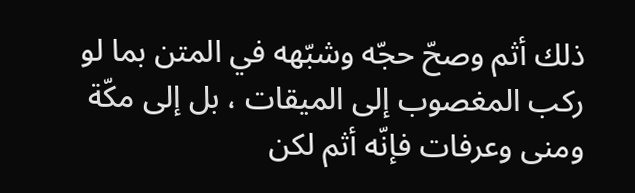ذلك أثم وصحّ حجّه وشبّهه في المتن بما لو ركب المغصوب إلى الميقات ، بل إلى مكّة ومنى وعرفات فإنّه أثم لكن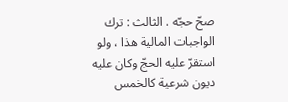صحّ حجّه . الثالث : ترك الواجبات المالية هذا ، ولو استقرّ عليه الحجّ وكان عليه ديون شرعية كالخمس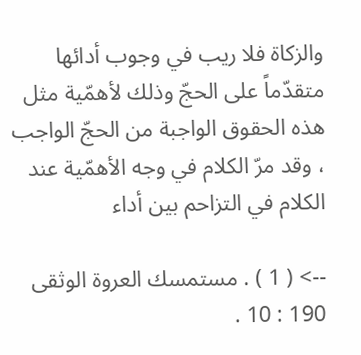والزكاة فلا ريب في وجوب أدائها متقدّماً على الحجّ وذلك لأهمّية مثل هذه الحقوق الواجبة من الحجّ الواجب ، وقد مرّ الكلام في وجه الأهمّية عند الكلام في التزاحم بين أداء

--> ( 1 ) . مستمسك العروة الوثقى 190 : 10 .